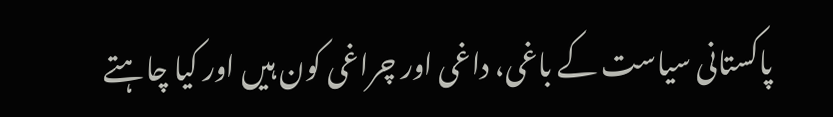پاکستانی سیاست کے باغی، داغی اور چراغی کون ہیں اور کیا چاہتے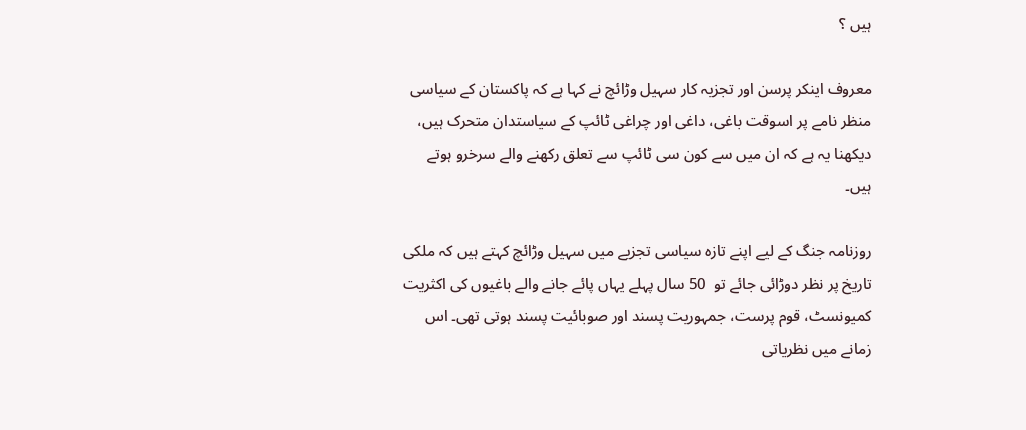ہیں ؟

معروف اینکر پرسن اور تجزیہ کار سہیل وڑائچ نے کہا ہے کہ پاکستان کے سیاسی منظر نامے پر اسوقت باغی، داغی اور چراغی ٹائپ کے سیاستدان متحرک ہیں، دیکھنا یہ ہے کہ ان میں سے کون سی ٹائپ سے تعلق رکھنے والے سرخرو ہوتے ہیں۔

روزنامہ جنگ کے لیے اپنے تازہ سیاسی تجزیے میں سہیل وڑائچ کہتے ہیں کہ ملکی تاریخ پر نظر دوڑائی جائے تو  50 سال پہلے یہاں پائے جانے والے باغیوں کی اکثریت کمیونسٹ، قوم پرست، جمہوریت پسند اور صوبائیت پسند ہوتی تھی۔ اس زمانے میں نظریاتی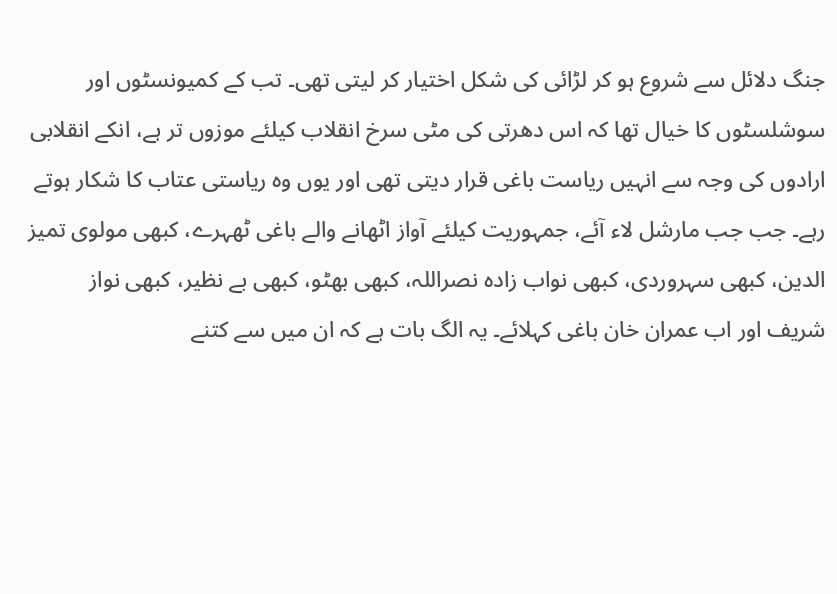جنگ دلائل سے شروع ہو کر لڑائی کی شکل اختیار کر لیتی تھی۔ تب کے کمیونسٹوں اور سوشلسٹوں کا خیال تھا کہ اس دھرتی کی مٹی سرخ انقلاب کیلئے موزوں تر ہے، انکے انقلابی ارادوں کی وجہ سے انہیں ریاست باغی قرار دیتی تھی اور یوں وہ ریاستی عتاب کا شکار ہوتے رہے۔ جب جب مارشل لاء آئے، جمہوریت کیلئے آواز اٹھانے والے باغی ٹھہرے، کبھی مولوی تمیز الدین، کبھی سہروردی، کبھی نواب زادہ نصراللہ، کبھی بھٹو، کبھی بے نظیر، کبھی نواز شریف اور اب عمران خان باغی کہلائے۔ یہ الگ بات ہے کہ ان میں سے کتنے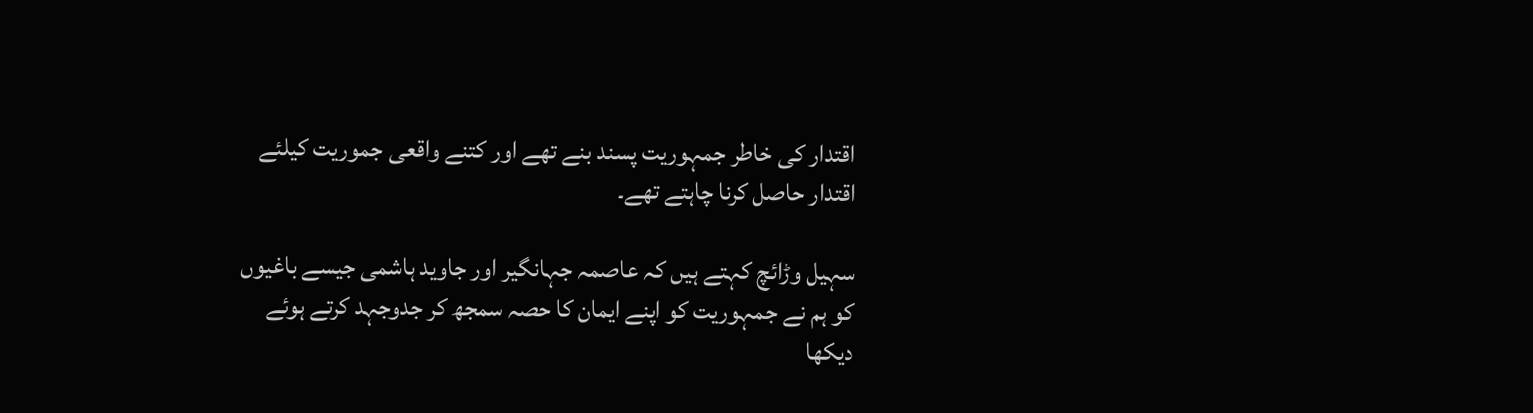اقتدار کی خاطر جمہوریت پسند بنے تھے اور کتنے واقعی جموریت کیلئے اقتدار حاصل کرنا چاہتے تھے۔

سہیل وڑائچ کہتے ہیں کہ عاصمہ جہانگیر اور جاوید ہاشمی جیسے باغیوں کو ہم نے جمہوریت کو اپنے ایمان کا حصہ سمجھ کر جدوجہد کرتے ہوئے دیکھا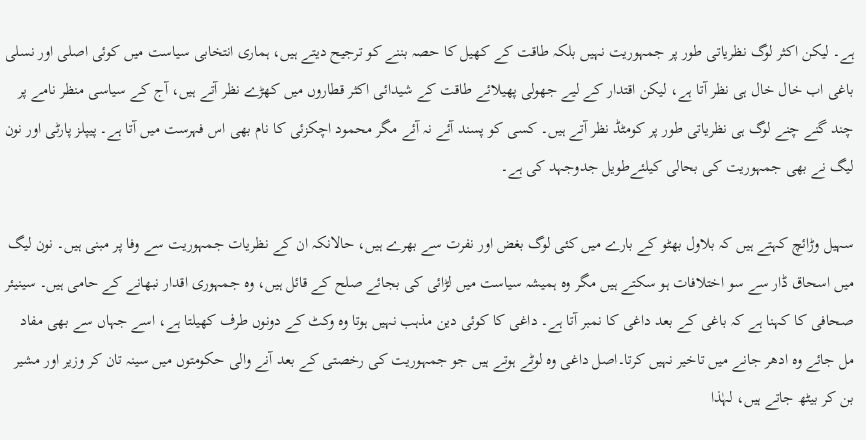ہے۔ لیکن اکثر لوگ نظریاتی طور پر جمہوریت نہیں بلکہ طاقت کے کھیل کا حصہ بننے کو ترجیح دیتے ہیں، ہماری انتخابی سیاست میں کوئی اصلی اور نسلی باغی اب خال خال ہی نظر آتا ہے، لیکن اقتدار کے لیے جھولی پھیلائے طاقت کے شیدائی اکثر قطاروں میں کھڑے نظر آتے ہیں، آج کے سیاسی منظر نامے پر چند گنے چنے لوگ ہی نظریاتی طور پر کومٹڈ نظر آتے ہیں۔ کسی کو پسند آئے نہ آئے مگر محمود اچکزئی کا نام بھی اس فہرست میں آتا ہے۔ پیپلز پارٹی اور نون لیگ نے بھی جمہوریت کی بحالی کیلئےطویل جدوجہد کی ہے۔

سہیل وڑائچ کہتے ہیں کہ بلاول بھٹو کے بارے میں کئی لوگ بغض اور نفرت سے بھرے ہیں، حالانکہ ان کے نظریات جمہوریت سے وفا پر مبنی ہیں۔ نون لیگ میں اسحاق ڈار سے سو اختلافات ہو سکتے ہیں مگر وہ ہمیشہ سیاست میں لڑائی کی بجائے صلح کے قائل ہیں، وہ جمہوری اقدار نبھانے کے حامی ہیں۔ سینیئر صحافی کا کہنا ہے کہ باغی کے بعد داغی کا نمبر آتا ہے۔ داغی کا کوئی دین مذہب نہیں ہوتا وہ وکٹ کے دونوں طرف کھیلتا ہے، اسے جہاں سے بھی مفاد مل جائے وہ ادھر جانے میں تاخیر نہیں کرتا۔اصل داغی وہ لوٹے ہوتے ہیں جو جمہوریت کی رخصتی کے بعد آنے والی حکومتوں میں سینہ تان کر وزیر اور مشیر بن کر بیٹھ جاتے ہیں، لہٰذا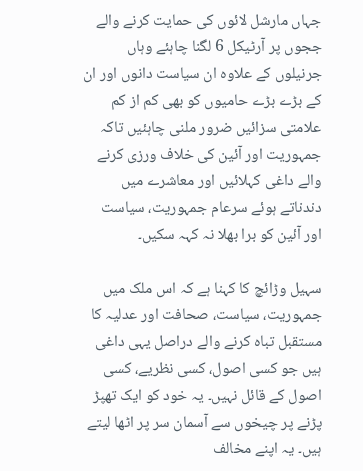جہاں مارشل لائوں کی حمایت کرنے والے ججوں پر آرٹیکل 6 لگنا چاہئے وہاں جرنیلوں کے علاوہ ان سیاست دانوں اور ان کے بڑے بڑے حامیوں کو بھی کم از کم علامتی سزائیں ضرور ملنی چاہئیں تاکہ جمہوریت اور آئین کی خلاف ورزی کرنے والے داغی کہلائیں اور معاشرے میں دندناتے ہوئے سرعام جمہوریت، سیاست اور آئین کو برا بھلا نہ کہہ سکیں۔

سہیل وڑائچ کا کہنا ہے کہ اس ملک میں جمہوریت، سیاست، صحافت اور عدلیہ کا مستقبل تباہ کرنے والے دراصل یہی داغی ہیں جو کسی اصول، کسی نظریے، کسی اصول کے قائل نہیں۔ یہ خود کو ایک تھپڑ  پڑنے پر چیخوں سے آسمان سر پر اٹھا لیتے ہیں۔ یہ اپنے مخالف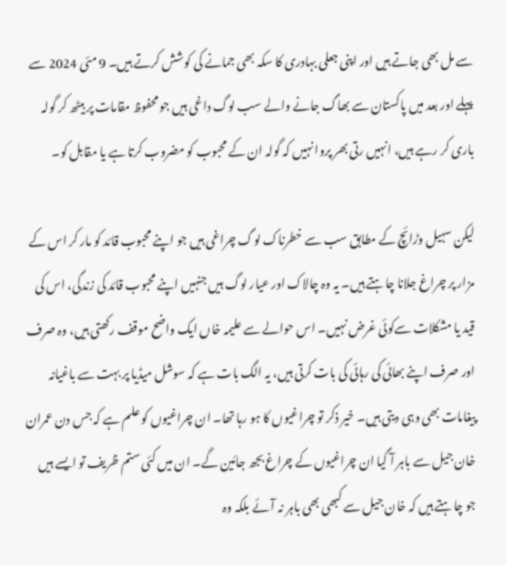سے مل بھی جاتے ہیں اور اپنی جعلی بہادری کا سکہ بھی جمانے کی کوشش کرتے ہیں۔ 9 مئی 2024 سے پہلے اور بعد میں پاکستان سے بھاگ جانے والے سب لوگ داغی ہیں جو محفوظ مقامات پر بیٹھ کر گولہ باری کر رہے ہیں، انہیں رتی بھر پروا نہیں کہ گولہ ان کے محبوب کو مضروب کرتا ہے یا مقابل کو۔

لیکن سہیل وڑائچ کے مطابق سب سے خطرناک لوگ چراغی ہیں جو اپنے محبوب قائد کو مار کر اس کے مزار پر چراغ جلانا چاہتے ہیں۔ یہ وہ چالاک اور عیار لوگ ہیں جنہیں اپنے محبوب قائد کی زندگی، اس کی قید یا مشکلات سےکوئی غرض نہیں۔ اس حوالے سے علیمہ خاں ایک واضح موقف رکھتی ہیں، وہ صرف اور صرف اپنے بھائی کی رہائی کی بات کرتی ہیں، یہ الگ بات ہے کہ سوشل میڈیا پر بہت سے باغیانہ پیغامات بھی وہی دیتی ہیں۔ خیر ذکر تو چراغیوں کا ہو رہا تھا۔ ان چراغیوں کو علم ہے کہ جس دن عمران خان جیل سے باہر آ گیا ان چراغیوں کے چراغ بجھ جائین گے۔ ان میں کئی ستم ظریف تو ایسے ہیں جو چاہتے ہیں کہ خان جیل سے کبھی بھی باہر نہ آئے بلکہ وہ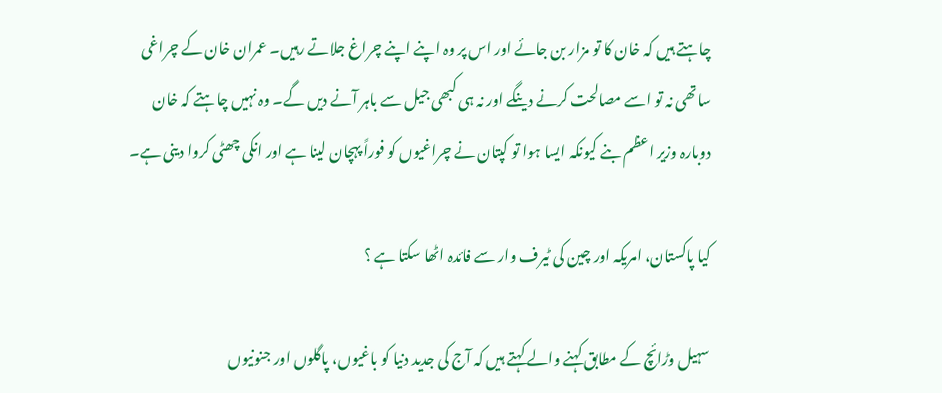چاہتے ہیں کہ خان کا تو مزار بن جائے اور اس پر وہ اپنے اپنے چراغ جلاتے رہیں۔ عمران خان کے چراغی ساتھی نہ تو اسے مصالحت کرنے دینگے اور نہ ہی کبھی جیل سے باہر آنے دیں گے۔ وہ نہیں چاہتے کہ خان دوبارہ وزیر اعظم بنے کیونکہ ایسا ہوا تو کپتان نے چراغیوں کو فوراً پہچان لینا ہے اور انکی چھٹی کروا دینی ہے۔

کیا پاکستان، امریکہ اور چین کی ٹیرف وار سے فائدہ اٹھا سکتا ہے ؟

سہیل وڑائچ کے مطابق کہنے والے کہتے ہیں کہ آج کی جدید دنیا کو باغیوں، پاگلوں اور جنونیوں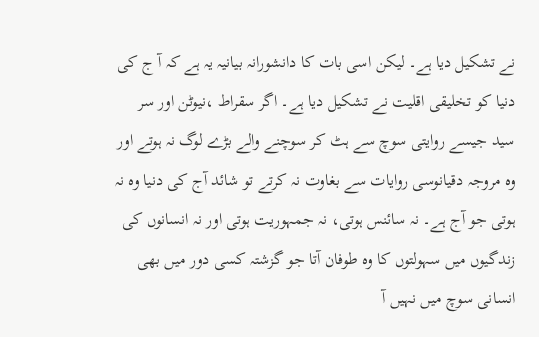نے تشکیل دیا ہے۔ لیکن اسی بات کا دانشورانہ بیانیہ یہ ہے کہ آ ج کی دنیا کو تخلیقی اقلیت نے تشکیل دیا ہے۔ اگر سقراط ،نیوٹن اور سر سید جیسے روایتی سوچ سے ہٹ کر سوچنے والے بڑے لوگ نہ ہوتے اور وہ مروجہ دقیانوسی روایات سے بغاوت نہ کرتے تو شائد آج کی دنیا وہ نہ ہوتی جو آج ہے۔ نہ سائنس ہوتی، نہ جمہوریت ہوتی اور نہ انسانوں کی زندگیوں میں سہولتوں کا وہ طوفان آتا جو گزشتہ کسی دور میں بھی انسانی سوچ میں نہیں آ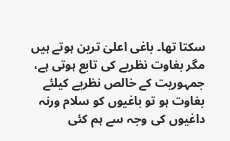سکتا تھا۔ باغی اعلیٰ ترین ہوتے ہیں مگر بغاوت نظریے کی تابع ہوتی ہے، جمہوریت کے خالص نظریے کیلئے بغاوت ہو تو باغیوں کو سلام ورنہ داغیوں کی وجہ سے ہم کئی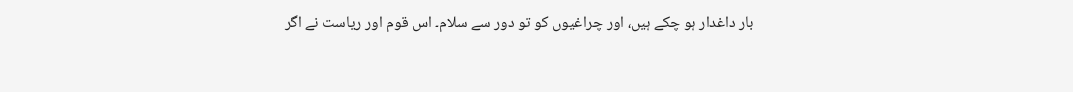بار داغدار ہو چکے ہیں، اور چراغیوں کو تو دور سے سلام۔ اس قوم اور ریاست نے اگر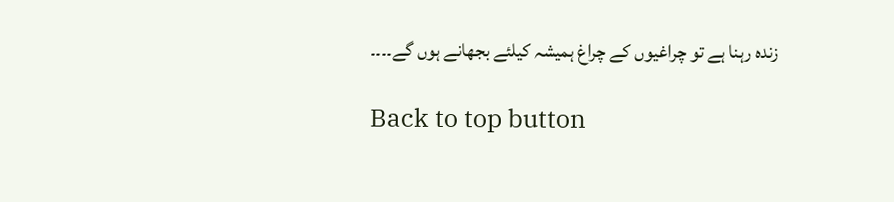زندہ رہنا ہے تو چراغیوں کے چراغ ہمیشہ کیلئے بجھانے ہوں گے۔۔۔۔

Back to top button